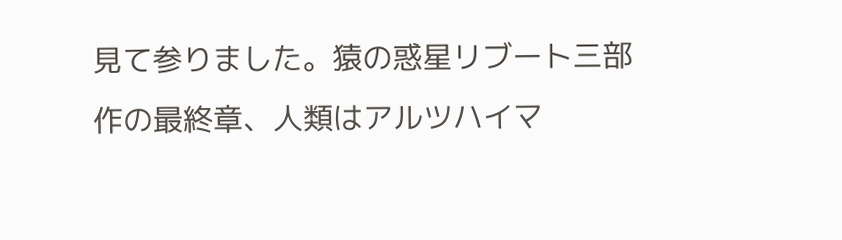見て参りました。猿の惑星リブート三部作の最終章、人類はアルツハイマ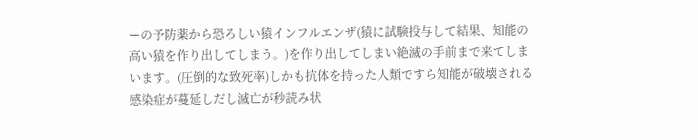ーの予防薬から恐ろしい猿インフルエンザ(猿に試験投与して結果、知能の高い猿を作り出してしまう。)を作り出してしまい絶滅の手前まで来てしまいます。(圧倒的な致死率)しかも抗体を持った人類ですら知能が破壊される感染症が蔓延しだし滅亡が秒読み状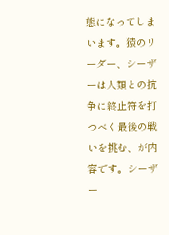態になってしまいます。猿のリーダー、シーザーは人類との抗争に終止符を打つべく最後の戦いを挑む、が内容です。シーザー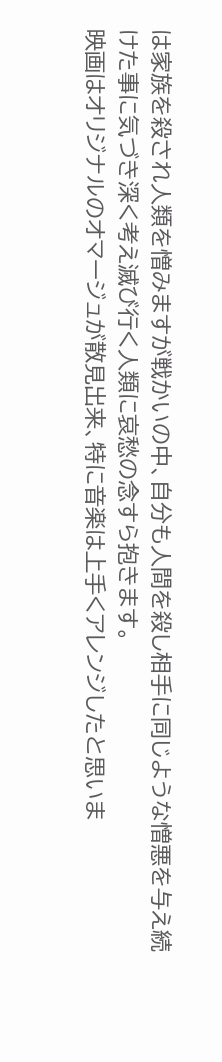は家族を殺され人類を憎みますが戦かいの中、自分も人間を殺し相手に同じような憎悪を与え続けた事に気づき深く考え滅び行く人類に哀愁の念すら抱きます。
映画はオリジナルのオマージュが散見出来、特に音楽は上手くアレンジしたと思いま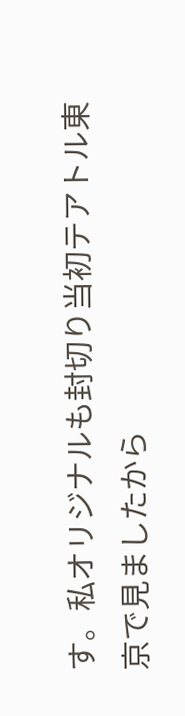す。私オリジナルも封切り当初テアトル東京で見ましたから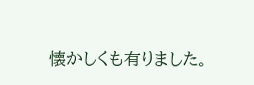懐かしくも有りました。